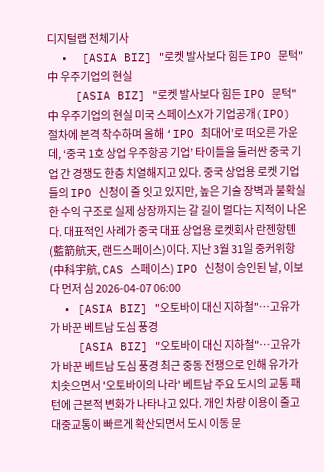디지털랩 전체기사
  •  [ASIA BIZ] "로켓 발사보다 힘든 IPO 문턱" 中 우주기업의 현실
    [ASIA BIZ] "로켓 발사보다 힘든 IPO 문턱" 中 우주기업의 현실 미국 스페이스X가 기업공개(IPO) 절차에 본격 착수하며 올해 ‘IPO 최대어’로 떠오른 가운데, ‘중국 1호 상업 우주항공 기업’ 타이틀을 둘러싼 중국 기업 간 경쟁도 한층 치열해지고 있다. 중국 상업용 로켓 기업들의 IPO 신청이 줄 잇고 있지만, 높은 기술 장벽과 불확실한 수익 구조로 실제 상장까지는 갈 길이 멀다는 지적이 나온다. 대표적인 사례가 중국 대표 상업용 로켓회사 란젠항톈(藍箭航天, 랜드스페이스)이다. 지난 3월 31일 중커위항(中科宇航, CAS 스페이스) IPO 신청이 승인된 날, 이보다 먼저 심 2026-04-07 06:00
  • [ASIA BIZ] "오토바이 대신 지하철"…고유가가 바꾼 베트남 도심 풍경
    [ASIA BIZ] "오토바이 대신 지하철"…고유가가 바꾼 베트남 도심 풍경 최근 중동 전쟁으로 인해 유가가 치솟으면서 '오토바이의 나라' 베트남 주요 도시의 교통 패턴에 근본적 변화가 나타나고 있다. 개인 차량 이용이 줄고 대중교통이 빠르게 확산되면서 도시 이동 문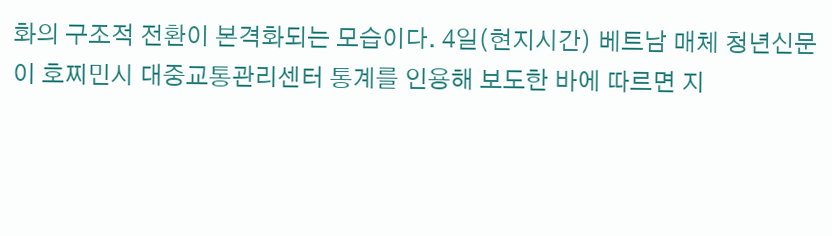화의 구조적 전환이 본격화되는 모습이다. 4일(현지시간) 베트남 매체 청년신문이 호찌민시 대중교통관리센터 통계를 인용해 보도한 바에 따르면 지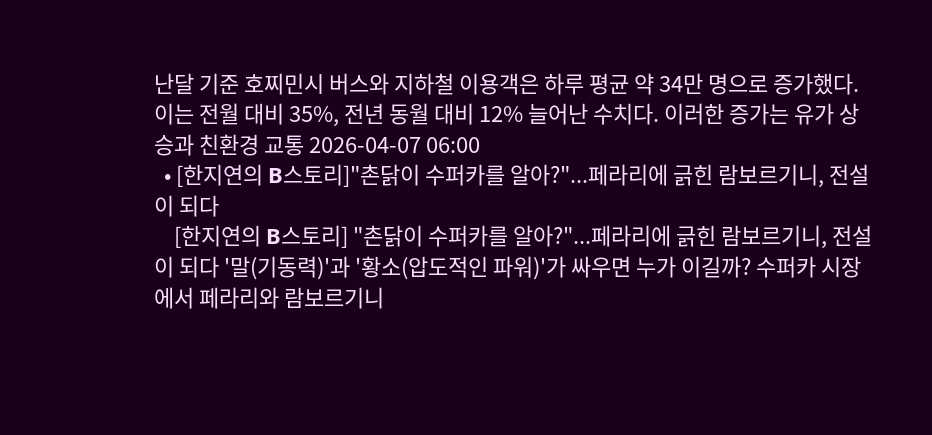난달 기준 호찌민시 버스와 지하철 이용객은 하루 평균 약 34만 명으로 증가했다. 이는 전월 대비 35%, 전년 동월 대비 12% 늘어난 수치다. 이러한 증가는 유가 상승과 친환경 교통 2026-04-07 06:00
  • [한지연의 B스토리]"촌닭이 수퍼카를 알아?"...페라리에 긁힌 람보르기니, 전설이 되다
    [한지연의 B스토리] "촌닭이 수퍼카를 알아?"...페라리에 긁힌 람보르기니, 전설이 되다 '말(기동력)'과 '황소(압도적인 파워)'가 싸우면 누가 이길까? 수퍼카 시장에서 페라리와 람보르기니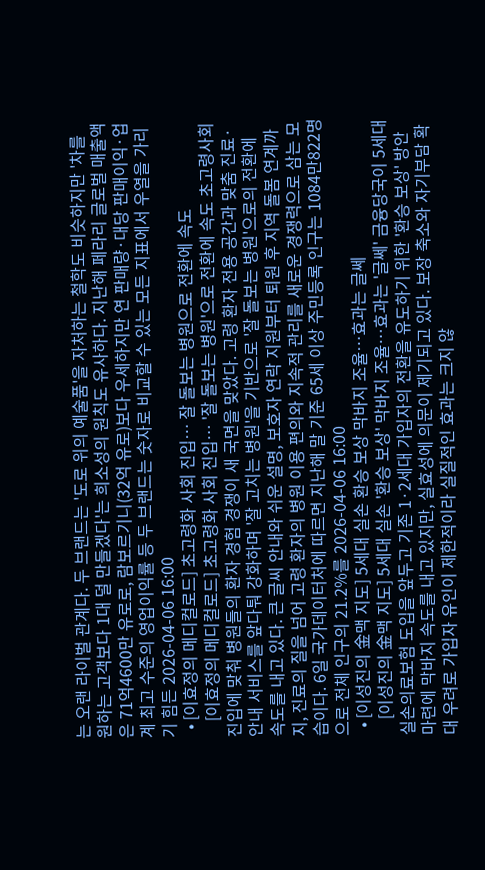는 오랜 라이벌 관계다. 두 브랜드는 '도로 위의 예술품'을 자처하는 철학도 비슷하지만 '차를 원하는 고객보다 1대 덜 만들겠다'는 희소성의 원칙도 유사하다. 지난해 페라리 글로벌 매출액은 71억4600만 유로로, 람보르기니(32억 유로)보다 우세하지만 연 판매량·대당 판매이익·업계 최고 수준의 영업이익률 등 두 브랜드는 숫자로 비교할 수 있는 모든 지표에서 우열을 가리기 힘든 2026-04-06 16:00
  • [이효정의 메디컬로드] 초고령화 사회 진입… 잘 돌보는 병원으로 전환에 속도
    [이효정의 메디컬로드] 초고령화 사회 진입… '잘 돌보는 병원'으로 전환에 속도 초고령사회 진입에 맞춰 병원들의 환자 경험 경쟁이 새 국면을 맞았다. 고령 환자 전용 공간과 맞춤 진료·안내 서비스를 앞다퉈 강화하며 '잘 고치는 병원'을 기반으로 '잘 돌보는 병원'으로의 전환에 속도를 내고 있다. 큰 글씨 안내와 쉬운 설명, 보호자 연락 지원부터 퇴원 후 지역 돌봄 연계까지, 진료의 질을 넘어 고령 환자의 병원 이용 편의와 지속적 관리를 새로운 경쟁력으로 삼는 모습이다. 6일 국가데이터처에 따르면 지난해 말 기준 65세 이상 주민등록 인구는 1084만822명으로 전체 인구의 21.2%를 2026-04-06 16:00
  • [이성진의 金맥 지도] 5세대 실손 환승 보상 막바지 조율…효과는 글쎄
    [이성진의 金맥 지도] 5세대 실손 '환승 보상' 막바지 조율…효과는 '글쎄' 금융당국이 5세대 실손의료보험 도입을 앞두고 기존 1·2세대 가입자의 전환을 유도하기 위한 '환승 보상' 방안 마련에 막바지 속도를 내고 있지만, 실효성에 의문이 제기되고 있다. 보장 축소와 자기부담 확대 우려로 가입자 유인이 제한적이라 실질적인 효과는 크지 않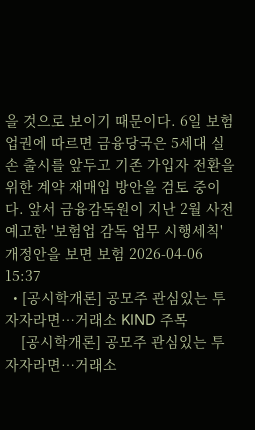을 것으로 보이기 때문이다. 6일 보험업권에 따르면 금융당국은 5세대 실손 출시를 앞두고 기존 가입자 전환을 위한 계약 재매입 방안을 검토 중이다. 앞서 금융감독원이 지난 2월 사전예고한 '보험업 감독 업무 시행세칙' 개정안을 보면 보험 2026-04-06 15:37
  • [공시학개론] 공모주 관심있는 투자자라면…거래소 KIND 주목
    [공시학개론] 공모주 관심있는 투자자라면…거래소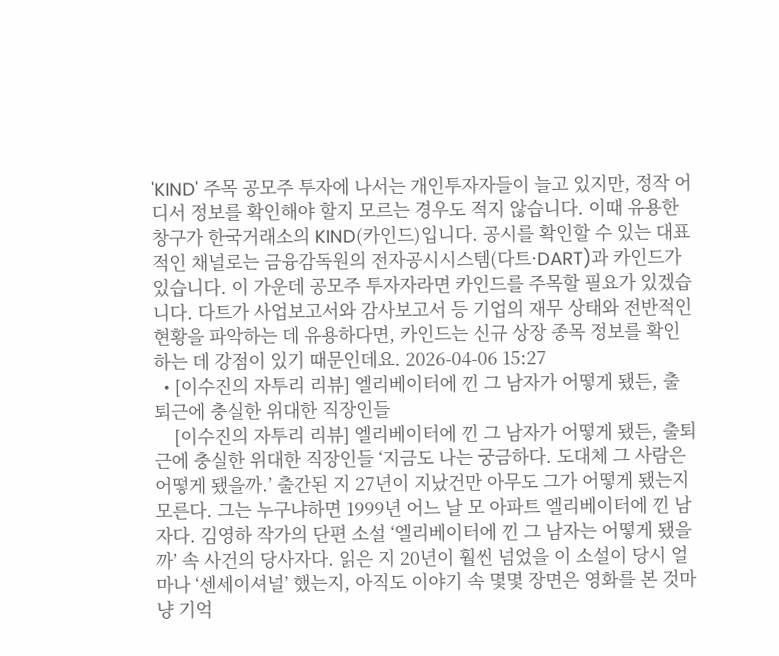'KIND' 주목 공모주 투자에 나서는 개인투자자들이 늘고 있지만, 정작 어디서 정보를 확인해야 할지 모르는 경우도 적지 않습니다. 이때 유용한 창구가 한국거래소의 KIND(카인드)입니다. 공시를 확인할 수 있는 대표적인 채널로는 금융감독원의 전자공시시스템(다트·DART)과 카인드가 있습니다. 이 가운데 공모주 투자자라면 카인드를 주목할 필요가 있겠습니다. 다트가 사업보고서와 감사보고서 등 기업의 재무 상태와 전반적인 현황을 파악하는 데 유용하다면, 카인드는 신규 상장 종목 정보를 확인하는 데 강점이 있기 때문인데요. 2026-04-06 15:27
  • [이수진의 자투리 리뷰] 엘리베이터에 낀 그 남자가 어떻게 됐든, 출퇴근에 충실한 위대한 직장인들
    [이수진의 자투리 리뷰] 엘리베이터에 낀 그 남자가 어떻게 됐든, 출퇴근에 충실한 위대한 직장인들 ‘지금도 나는 궁금하다. 도대체 그 사람은 어떻게 됐을까.’ 출간된 지 27년이 지났건만 아무도 그가 어떻게 됐는지 모른다. 그는 누구냐하면 1999년 어느 날 모 아파트 엘리베이터에 낀 남자다. 김영하 작가의 단편 소설 ‘엘리베이터에 낀 그 남자는 어떻게 됐을까’ 속 사건의 당사자다. 읽은 지 20년이 훨씬 넘었을 이 소설이 당시 얼마나 ‘센세이셔널’ 했는지, 아직도 이야기 속 몇몇 장면은 영화를 본 것마냥 기억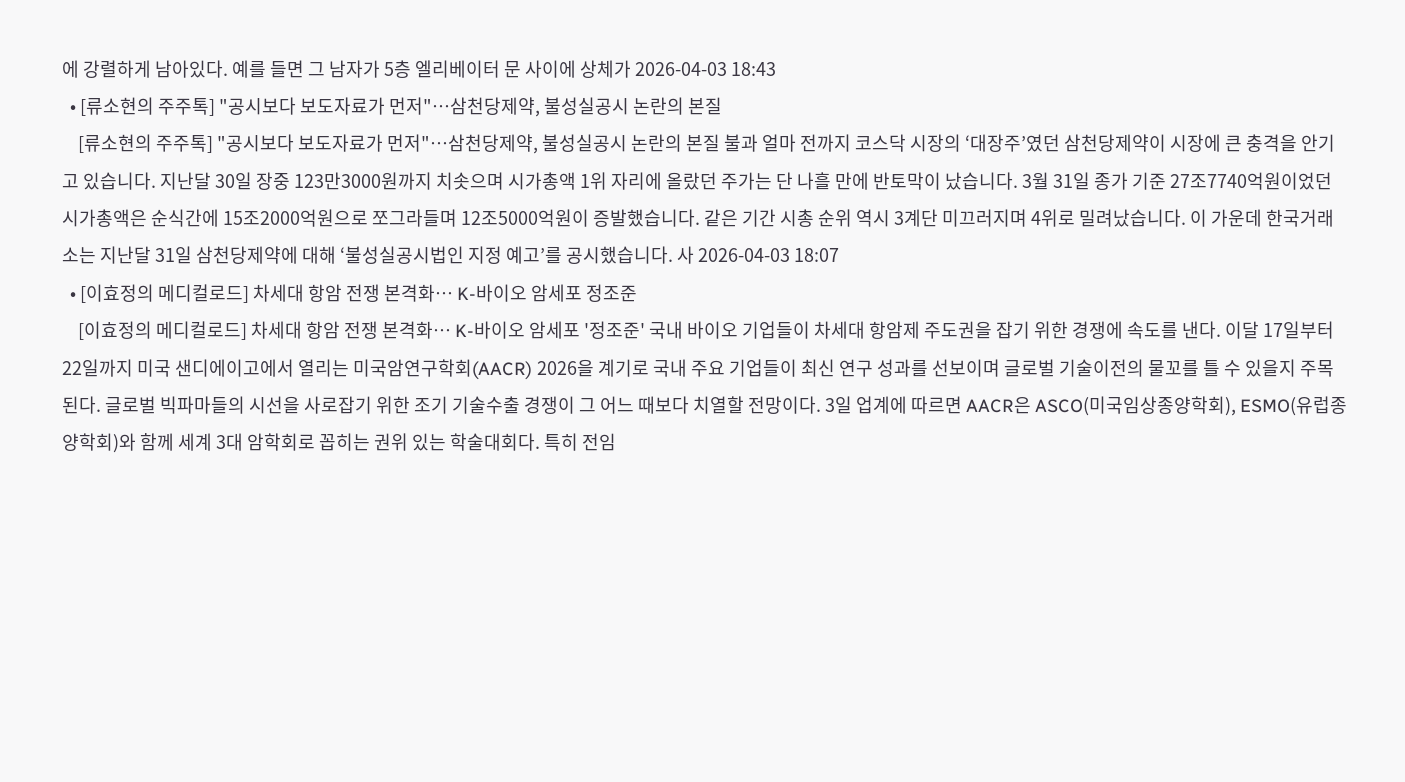에 강렬하게 남아있다. 예를 들면 그 남자가 5층 엘리베이터 문 사이에 상체가 2026-04-03 18:43
  • [류소현의 주주톡] "공시보다 보도자료가 먼저"…삼천당제약, 불성실공시 논란의 본질
    [류소현의 주주톡] "공시보다 보도자료가 먼저"…삼천당제약, 불성실공시 논란의 본질 불과 얼마 전까지 코스닥 시장의 ‘대장주’였던 삼천당제약이 시장에 큰 충격을 안기고 있습니다. 지난달 30일 장중 123만3000원까지 치솟으며 시가총액 1위 자리에 올랐던 주가는 단 나흘 만에 반토막이 났습니다. 3월 31일 종가 기준 27조7740억원이었던 시가총액은 순식간에 15조2000억원으로 쪼그라들며 12조5000억원이 증발했습니다. 같은 기간 시총 순위 역시 3계단 미끄러지며 4위로 밀려났습니다. 이 가운데 한국거래소는 지난달 31일 삼천당제약에 대해 ‘불성실공시법인 지정 예고’를 공시했습니다. 사 2026-04-03 18:07
  • [이효정의 메디컬로드] 차세대 항암 전쟁 본격화… K-바이오 암세포 정조준
    [이효정의 메디컬로드] 차세대 항암 전쟁 본격화… K-바이오 암세포 '정조준' 국내 바이오 기업들이 차세대 항암제 주도권을 잡기 위한 경쟁에 속도를 낸다. 이달 17일부터 22일까지 미국 샌디에이고에서 열리는 미국암연구학회(AACR) 2026을 계기로 국내 주요 기업들이 최신 연구 성과를 선보이며 글로벌 기술이전의 물꼬를 틀 수 있을지 주목된다. 글로벌 빅파마들의 시선을 사로잡기 위한 조기 기술수출 경쟁이 그 어느 때보다 치열할 전망이다. 3일 업계에 따르면 AACR은 ASCO(미국임상종양학회), ESMO(유럽종양학회)와 함께 세계 3대 암학회로 꼽히는 권위 있는 학술대회다. 특히 전임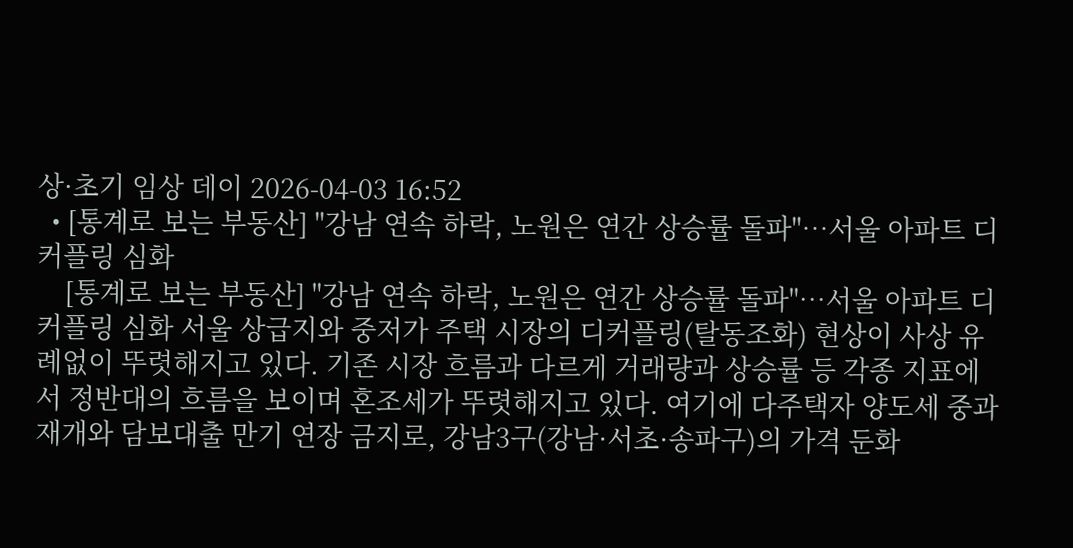상·초기 임상 데이 2026-04-03 16:52
  • [통계로 보는 부동산] "강남 연속 하락, 노원은 연간 상승률 돌파"…서울 아파트 디커플링 심화
    [통계로 보는 부동산] "강남 연속 하락, 노원은 연간 상승률 돌파"…서울 아파트 디커플링 심화 서울 상급지와 중저가 주택 시장의 디커플링(탈동조화) 현상이 사상 유례없이 뚜렷해지고 있다. 기존 시장 흐름과 다르게 거래량과 상승률 등 각종 지표에서 정반대의 흐름을 보이며 혼조세가 뚜렷해지고 있다. 여기에 다주택자 양도세 중과 재개와 담보대출 만기 연장 금지로, 강남3구(강남·서초·송파구)의 가격 둔화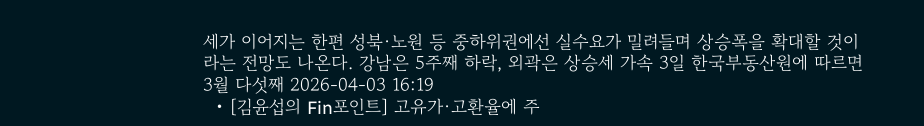세가 이어지는 한편 성북·노원 등 중하위권에선 실수요가 밀려들며 상승폭을 확대할 것이라는 전망도 나온다. 강남은 5주째 하락, 외곽은 상승세 가속 3일 한국부동산원에 따르면 3월 다섯째 2026-04-03 16:19
  • [김윤섭의 Fin포인트] 고유가·고환율에 주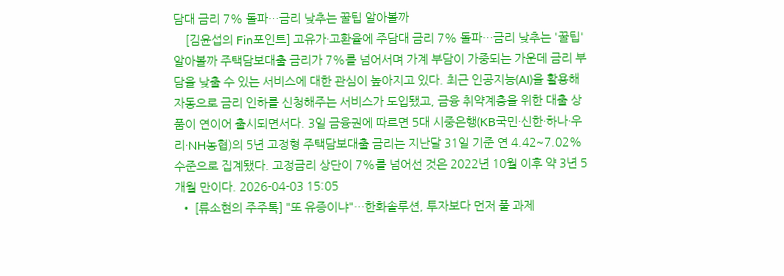담대 금리 7% 돌파…금리 낮추는 꿀팁 알아볼까
    [김윤섭의 Fin포인트] 고유가·고환율에 주담대 금리 7% 돌파…금리 낮추는 '꿀팁' 알아볼까 주택담보대출 금리가 7%를 넘어서며 가계 부담이 가중되는 가운데 금리 부담을 낮출 수 있는 서비스에 대한 관심이 높아지고 있다. 최근 인공지능(AI)을 활용해 자동으로 금리 인하를 신청해주는 서비스가 도입됐고, 금융 취약계층을 위한 대출 상품이 연이어 출시되면서다. 3일 금융권에 따르면 5대 시중은행(KB국민·신한·하나·우리·NH농협)의 5년 고정형 주택담보대출 금리는 지난달 31일 기준 연 4.42~7.02% 수준으로 집계됐다. 고정금리 상단이 7%를 넘어선 것은 2022년 10월 이후 약 3년 5개월 만이다. 2026-04-03 15:05
  • [류소현의 주주톡] "또 유증이냐"…한화솔루션, 투자보다 먼저 풀 과제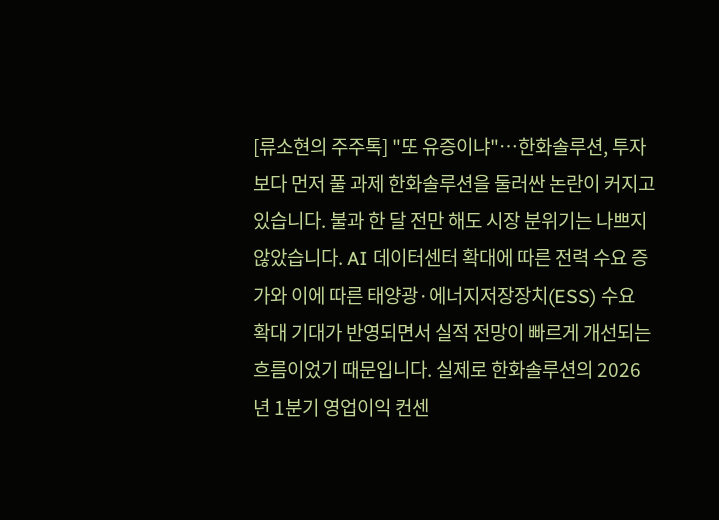[류소현의 주주톡] "또 유증이냐"…한화솔루션, 투자보다 먼저 풀 과제 한화솔루션을 둘러싼 논란이 커지고 있습니다. 불과 한 달 전만 해도 시장 분위기는 나쁘지 않았습니다. AI 데이터센터 확대에 따른 전력 수요 증가와 이에 따른 태양광·에너지저장장치(ESS) 수요 확대 기대가 반영되면서 실적 전망이 빠르게 개선되는 흐름이었기 때문입니다. 실제로 한화솔루션의 2026년 1분기 영업이익 컨센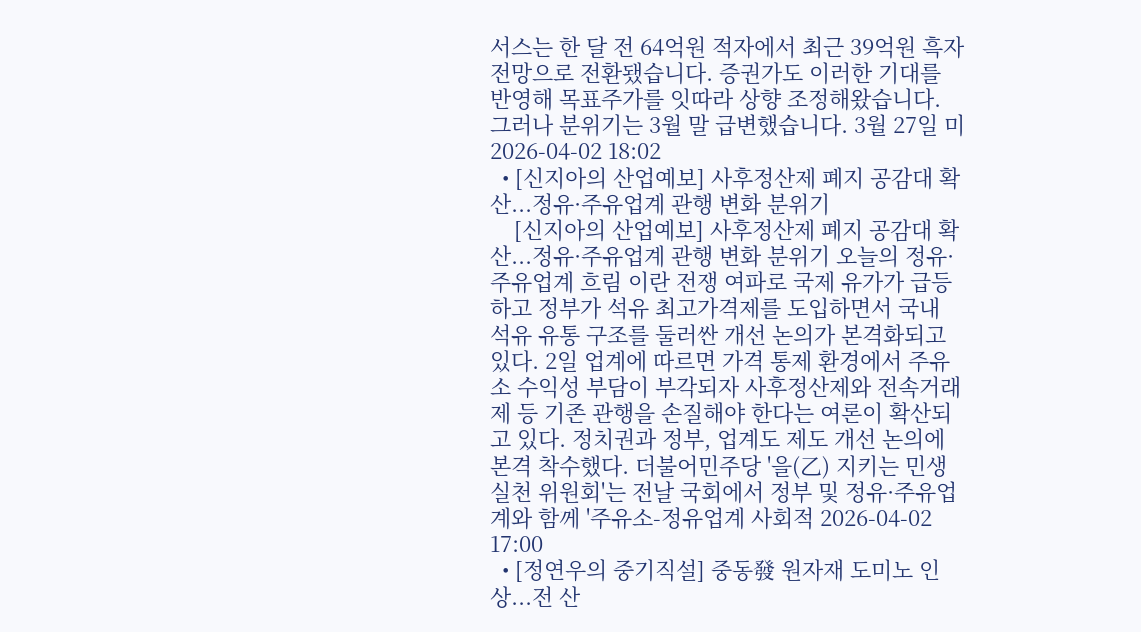서스는 한 달 전 64억원 적자에서 최근 39억원 흑자 전망으로 전환됐습니다. 증권가도 이러한 기대를 반영해 목표주가를 잇따라 상향 조정해왔습니다. 그러나 분위기는 3월 말 급변했습니다. 3월 27일 미 2026-04-02 18:02
  • [신지아의 산업예보] 사후정산제 폐지 공감대 확산...정유·주유업계 관행 변화 분위기
    [신지아의 산업예보] 사후정산제 폐지 공감대 확산...정유·주유업계 관행 변화 분위기 오늘의 정유·주유업계 흐림 이란 전쟁 여파로 국제 유가가 급등하고 정부가 석유 최고가격제를 도입하면서 국내 석유 유통 구조를 둘러싼 개선 논의가 본격화되고 있다. 2일 업계에 따르면 가격 통제 환경에서 주유소 수익성 부담이 부각되자 사후정산제와 전속거래제 등 기존 관행을 손질해야 한다는 여론이 확산되고 있다. 정치권과 정부, 업계도 제도 개선 논의에 본격 착수했다. 더불어민주당 '을(乙) 지키는 민생 실천 위원회'는 전날 국회에서 정부 및 정유·주유업계와 함께 '주유소-정유업계 사회적 2026-04-02 17:00
  • [정연우의 중기직설] 중동發 원자재 도미노 인상...전 산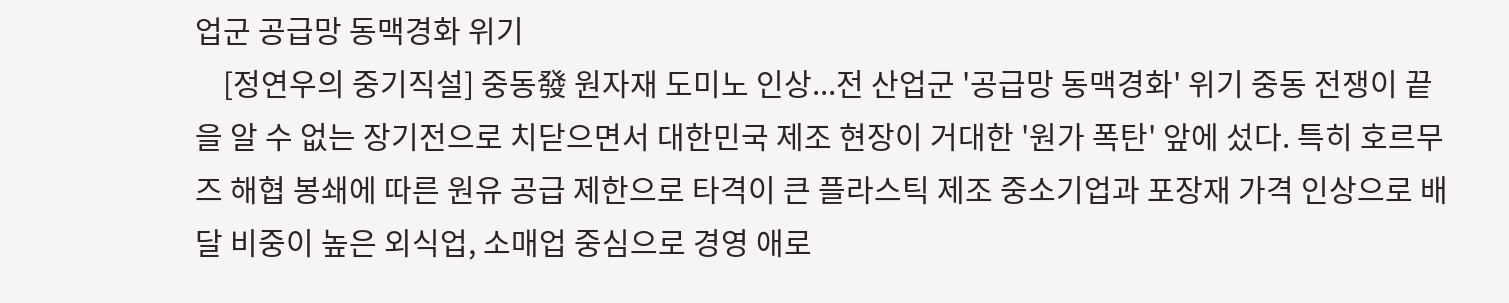업군 공급망 동맥경화 위기
    [정연우의 중기직설] 중동發 원자재 도미노 인상...전 산업군 '공급망 동맥경화' 위기 중동 전쟁이 끝을 알 수 없는 장기전으로 치닫으면서 대한민국 제조 현장이 거대한 '원가 폭탄' 앞에 섰다. 특히 호르무즈 해협 봉쇄에 따른 원유 공급 제한으로 타격이 큰 플라스틱 제조 중소기업과 포장재 가격 인상으로 배달 비중이 높은 외식업, 소매업 중심으로 경영 애로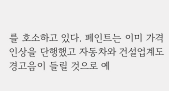를 호소하고 있다. 페인트는 이미 가격 인상을 단행했고 자동차와 건설업계도 경고음이 들릴 것으로 예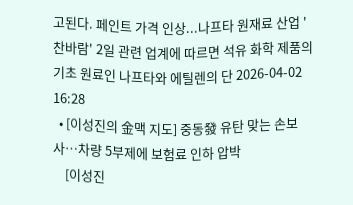고된다. 페인트 가격 인상...나프타 원재료 산업 '찬바람' 2일 관련 업계에 따르면 석유 화학 제품의 기초 원료인 나프타와 에틸렌의 단 2026-04-02 16:28
  • [이성진의 金맥 지도] 중동發 유탄 맞는 손보사…차량 5부제에 보험료 인하 압박
    [이성진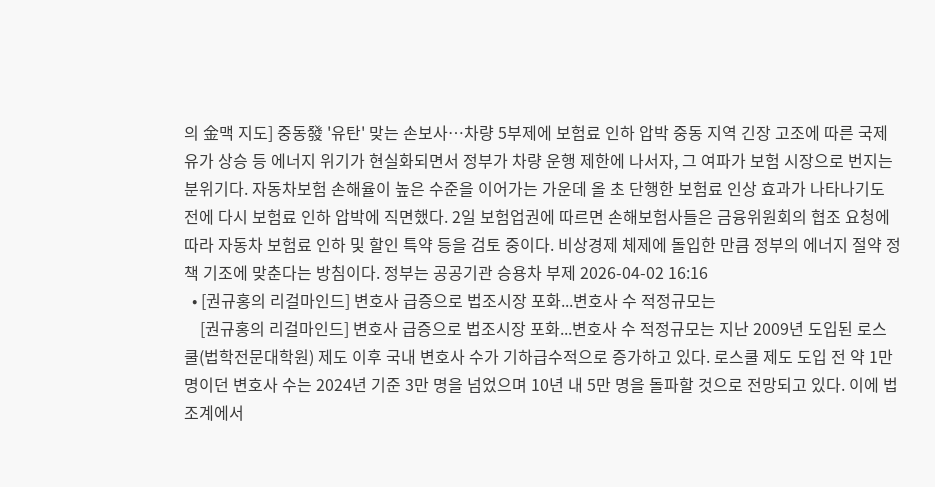의 金맥 지도] 중동發 '유탄' 맞는 손보사…차량 5부제에 보험료 인하 압박 중동 지역 긴장 고조에 따른 국제 유가 상승 등 에너지 위기가 현실화되면서 정부가 차량 운행 제한에 나서자, 그 여파가 보험 시장으로 번지는 분위기다. 자동차보험 손해율이 높은 수준을 이어가는 가운데 올 초 단행한 보험료 인상 효과가 나타나기도 전에 다시 보험료 인하 압박에 직면했다. 2일 보험업권에 따르면 손해보험사들은 금융위원회의 협조 요청에 따라 자동차 보험료 인하 및 할인 특약 등을 검토 중이다. 비상경제 체제에 돌입한 만큼 정부의 에너지 절약 정책 기조에 맞춘다는 방침이다. 정부는 공공기관 승용차 부제 2026-04-02 16:16
  • [권규홍의 리걸마인드] 변호사 급증으로 법조시장 포화...변호사 수 적정규모는
    [권규홍의 리걸마인드] 변호사 급증으로 법조시장 포화...변호사 수 적정규모는 지난 2009년 도입된 로스쿨(법학전문대학원) 제도 이후 국내 변호사 수가 기하급수적으로 증가하고 있다. 로스쿨 제도 도입 전 약 1만 명이던 변호사 수는 2024년 기준 3만 명을 넘었으며 10년 내 5만 명을 돌파할 것으로 전망되고 있다. 이에 법조계에서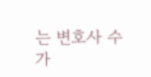는 변호사 수가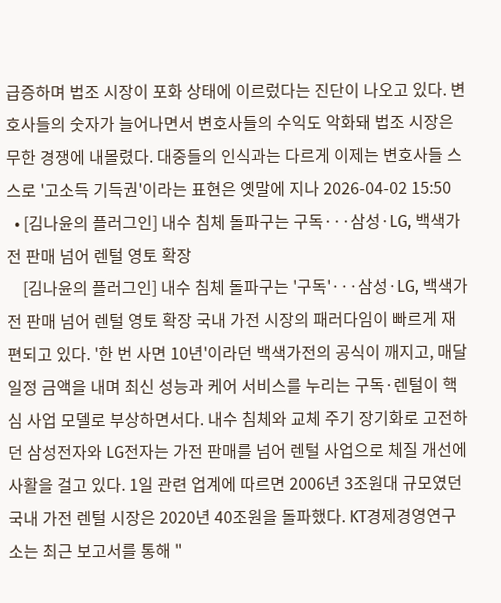급증하며 법조 시장이 포화 상태에 이르렀다는 진단이 나오고 있다. 변호사들의 숫자가 늘어나면서 변호사들의 수익도 악화돼 법조 시장은 무한 경쟁에 내몰렸다. 대중들의 인식과는 다르게 이제는 변호사들 스스로 '고소득 기득권'이라는 표현은 옛말에 지나 2026-04-02 15:50
  • [김나윤의 플러그인] 내수 침체 돌파구는 구독···삼성·LG, 백색가전 판매 넘어 렌털 영토 확장
    [김나윤의 플러그인] 내수 침체 돌파구는 '구독'···삼성·LG, 백색가전 판매 넘어 렌털 영토 확장 국내 가전 시장의 패러다임이 빠르게 재편되고 있다. '한 번 사면 10년'이라던 백색가전의 공식이 깨지고, 매달 일정 금액을 내며 최신 성능과 케어 서비스를 누리는 구독·렌털이 핵심 사업 모델로 부상하면서다. 내수 침체와 교체 주기 장기화로 고전하던 삼성전자와 LG전자는 가전 판매를 넘어 렌털 사업으로 체질 개선에 사활을 걸고 있다. 1일 관련 업계에 따르면 2006년 3조원대 규모였던 국내 가전 렌털 시장은 2020년 40조원을 돌파했다. KT경제경영연구소는 최근 보고서를 통해 "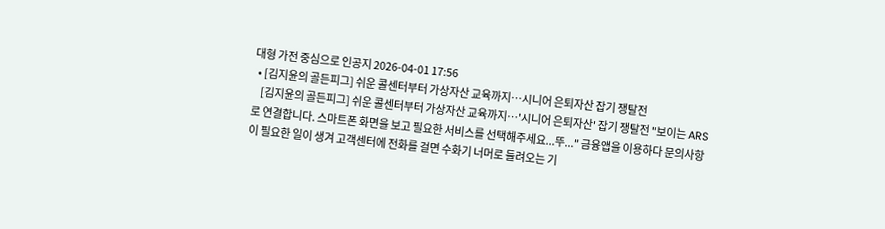대형 가전 중심으로 인공지 2026-04-01 17:56
  • [김지윤의 골든피그] 쉬운 콜센터부터 가상자산 교육까지…시니어 은퇴자산 잡기 쟁탈전
    [김지윤의 골든피그] 쉬운 콜센터부터 가상자산 교육까지…'시니어 은퇴자산' 잡기 쟁탈전 "보이는 ARS로 연결합니다. 스마트폰 화면을 보고 필요한 서비스를 선택해주세요...뚜..." 금융앱을 이용하다 문의사항이 필요한 일이 생겨 고객센터에 전화를 걸면 수화기 너머로 들려오는 기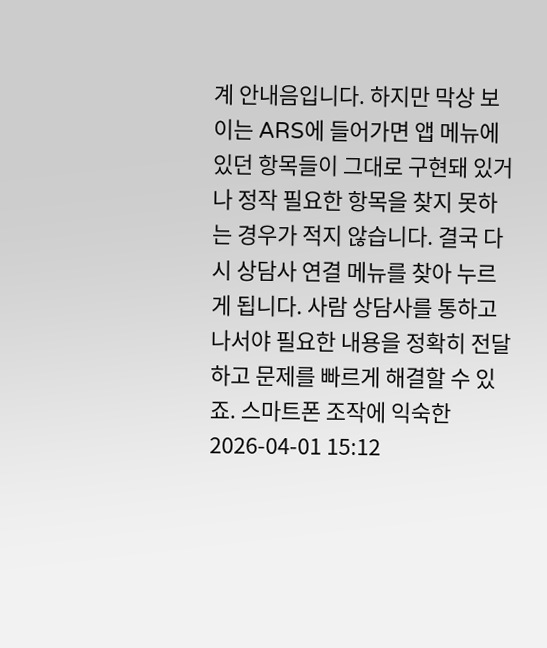계 안내음입니다. 하지만 막상 보이는 ARS에 들어가면 앱 메뉴에 있던 항목들이 그대로 구현돼 있거나 정작 필요한 항목을 찾지 못하는 경우가 적지 않습니다. 결국 다시 상담사 연결 메뉴를 찾아 누르게 됩니다. 사람 상담사를 통하고 나서야 필요한 내용을 정확히 전달하고 문제를 빠르게 해결할 수 있죠. 스마트폰 조작에 익숙한 2026-04-01 15:12